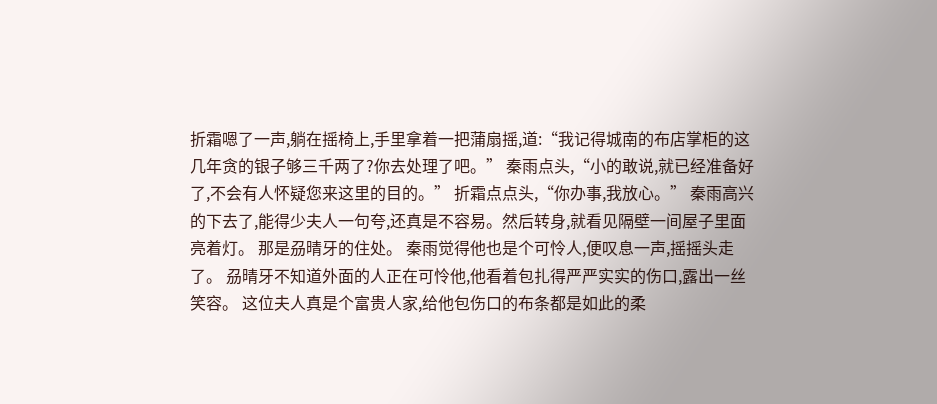折霜嗯了一声,躺在摇椅上,手里拿着一把蒲扇摇,道:“我记得城南的布店掌柜的这几年贪的银子够三千两了?你去处理了吧。” 秦雨点头,“小的敢说,就已经准备好了,不会有人怀疑您来这里的目的。” 折霜点点头,“你办事,我放心。” 秦雨高兴的下去了,能得少夫人一句夸,还真是不容易。然后转身,就看见隔壁一间屋子里面亮着灯。 那是刕晴牙的住处。 秦雨觉得他也是个可怜人,便叹息一声,摇摇头走了。 刕晴牙不知道外面的人正在可怜他,他看着包扎得严严实实的伤口,露出一丝笑容。 这位夫人真是个富贵人家,给他包伤口的布条都是如此的柔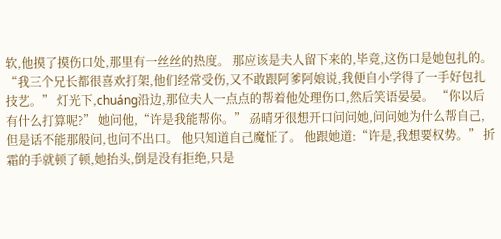软,他摸了摸伤口处,那里有一丝丝的热度。 那应该是夫人留下来的,毕竟,这伤口是她包扎的。 “我三个兄长都很喜欢打架,他们经常受伤,又不敢跟阿爹阿娘说,我便自小学得了一手好包扎技艺。” 灯光下,chuáng沿边,那位夫人一点点的帮着他处理伤口,然后笑语晏晏。 “你以后有什么打算呢?” 她问他,“许是我能帮你。” 刕晴牙很想开口问问她,问问她为什么帮自己,但是话不能那般问,也问不出口。 他只知道自己魔怔了。 他跟她道:“许是,我想要权势。” 折霜的手就顿了顿,她抬头,倒是没有拒绝,只是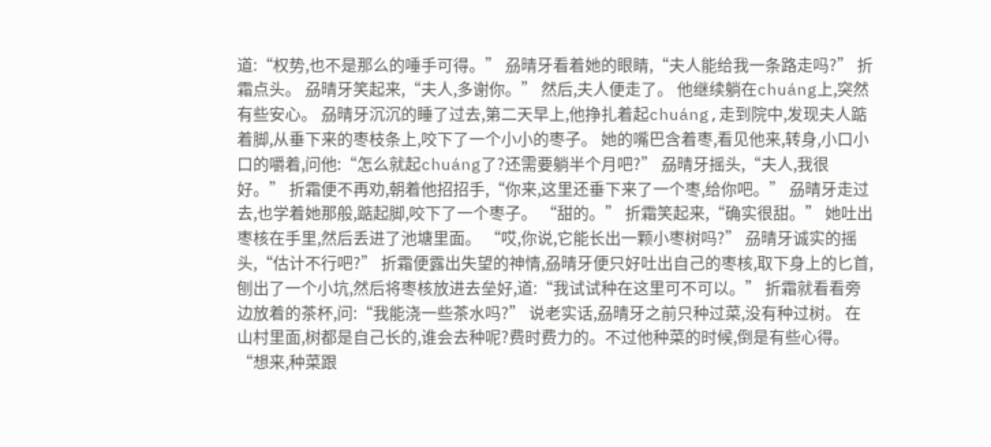道:“权势,也不是那么的唾手可得。” 刕晴牙看着她的眼睛,“夫人能给我一条路走吗?” 折霜点头。 刕晴牙笑起来,“夫人,多谢你。” 然后,夫人便走了。 他继续躺在chuáng上,突然有些安心。 刕晴牙沉沉的睡了过去,第二天早上,他挣扎着起chuáng,走到院中,发现夫人踮着脚,从垂下来的枣枝条上,咬下了一个小小的枣子。 她的嘴巴含着枣,看见他来,转身,小口小口的嚼着,问他:“怎么就起chuáng了?还需要躺半个月吧?” 刕晴牙摇头,“夫人,我很好。” 折霜便不再劝,朝着他招招手,“你来,这里还垂下来了一个枣,给你吧。” 刕晴牙走过去,也学着她那般,踮起脚,咬下了一个枣子。 “甜的。” 折霜笑起来,“确实很甜。” 她吐出枣核在手里,然后丢进了池塘里面。 “哎,你说,它能长出一颗小枣树吗?” 刕晴牙诚实的摇头,“估计不行吧?” 折霜便露出失望的神情,刕晴牙便只好吐出自己的枣核,取下身上的匕首,刨出了一个小坑,然后将枣核放进去垒好,道:“我试试种在这里可不可以。” 折霜就看看旁边放着的茶杯,问:“我能浇一些茶水吗?” 说老实话,刕晴牙之前只种过菜,没有种过树。 在山村里面,树都是自己长的,谁会去种呢?费时费力的。不过他种菜的时候,倒是有些心得。 “想来,种菜跟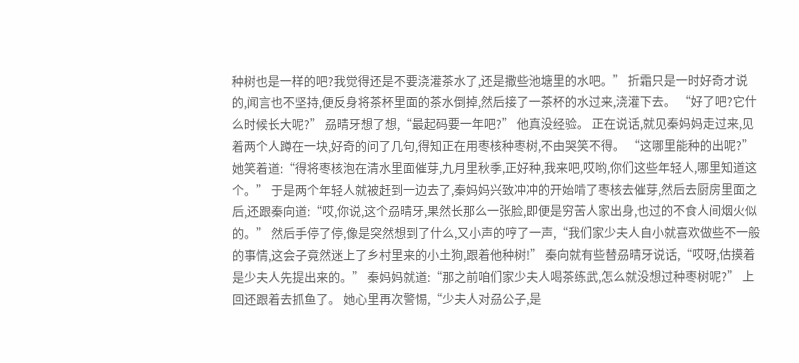种树也是一样的吧?我觉得还是不要浇灌茶水了,还是撒些池塘里的水吧。” 折霜只是一时好奇才说的,闻言也不坚持,便反身将茶杯里面的茶水倒掉,然后接了一茶杯的水过来,浇灌下去。 “好了吧?它什么时候长大呢?” 刕晴牙想了想,“最起码要一年吧?” 他真没经验。 正在说话,就见秦妈妈走过来,见着两个人蹲在一块,好奇的问了几句,得知正在用枣核种枣树,不由哭笑不得。 “这哪里能种的出呢?”她笑着道:“得将枣核泡在清水里面催芽,九月里秋季,正好种,我来吧,哎哟,你们这些年轻人,哪里知道这个。” 于是两个年轻人就被赶到一边去了,秦妈妈兴致冲冲的开始啃了枣核去催芽,然后去厨房里面之后,还跟秦向道:“哎,你说,这个刕晴牙,果然长那么一张脸,即便是穷苦人家出身,也过的不食人间烟火似的。” 然后手停了停,像是突然想到了什么,又小声的哼了一声,“我们家少夫人自小就喜欢做些不一般的事情,这会子竟然迷上了乡村里来的小土狗,跟着他种树!” 秦向就有些替刕晴牙说话,“哎呀,估摸着是少夫人先提出来的。” 秦妈妈就道:“那之前咱们家少夫人喝茶练武,怎么就没想过种枣树呢?” 上回还跟着去抓鱼了。 她心里再次警惕,“少夫人对刕公子,是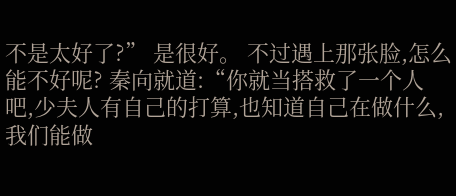不是太好了?” 是很好。 不过遇上那张脸,怎么能不好呢? 秦向就道:“你就当搭救了一个人吧,少夫人有自己的打算,也知道自己在做什么,我们能做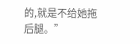的,就是不给她拖后腿。”